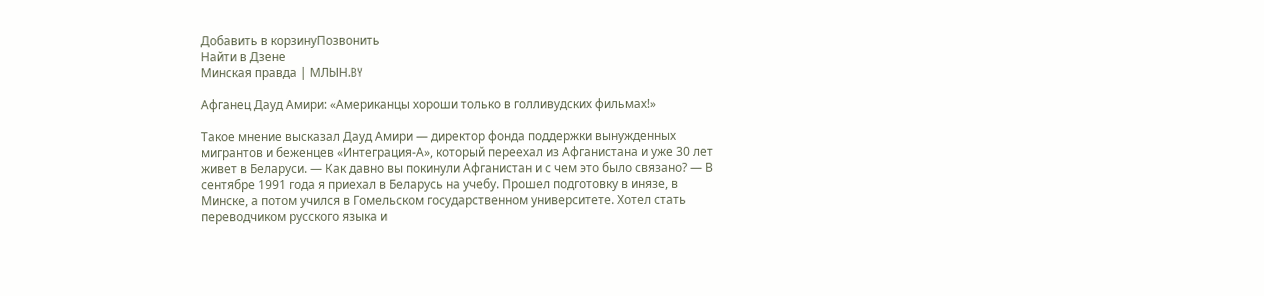Добавить в корзинуПозвонить
Найти в Дзене
Минская правда | МЛЫН.BY

Афганец Дауд Амири: «Американцы хороши только в голливудских фильмах!»

Такое мнение высказал Дауд Амири — директор фонда поддержки вынужденных мигрантов и беженцев «Интеграция-А», который переехал из Афганистана и уже 30 лет живет в Беларуси. — Как давно вы покинули Афганистан и с чем это было связано? — В сентябре 1991 года я приехал в Беларусь на учебу. Прошел подготовку в инязе, в Минске, а потом учился в Гомельском государственном университете. Хотел стать переводчиком русского языка и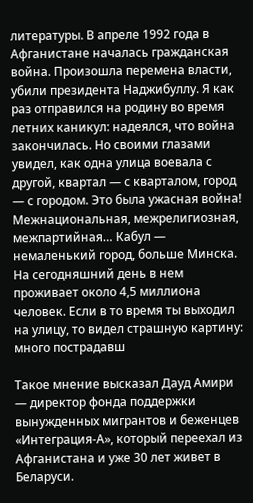литературы. В апреле 1992 года в Афганистане началась гражданская война. Произошла перемена власти, убили президента Наджибуллу. Я как раз отправился на родину во время летних каникул: надеялся, что война закончилась. Но своими глазами увидел, как одна улица воевала с другой, квартал — с кварталом, город — с городом. Это была ужасная война! Межнациональная, межрелигиозная, межпартийная… Кабул — немаленький город, больше Минска. На сегодняшний день в нем проживает около 4,5 миллиона человек. Если в то время ты выходил на улицу, то видел страшную картину: много пострадавш

Такое мнение высказал Дауд Амири — директор фонда поддержки вынужденных мигрантов и беженцев «Интеграция-А», который переехал из Афганистана и уже 30 лет живет в Беларуси.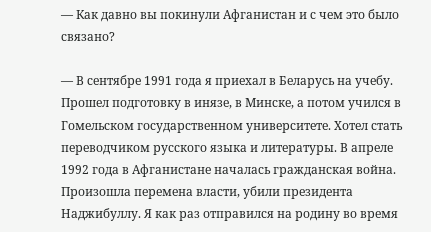— Как давно вы покинули Афганистан и с чем это было связано?

— В сентябре 1991 года я приехал в Беларусь на учебу. Прошел подготовку в инязе, в Минске, а потом учился в Гомельском государственном университете. Хотел стать переводчиком русского языка и литературы. В апреле 1992 года в Афганистане началась гражданская война. Произошла перемена власти, убили президента Наджибуллу. Я как раз отправился на родину во время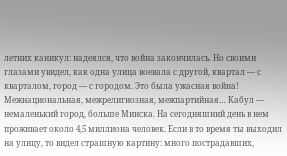летних каникул: надеялся, что война закончилась. Но своими глазами увидел, как одна улица воевала с другой, квартал — с кварталом, город — с городом. Это была ужасная война! Межнациональная, межрелигиозная, межпартийная… Кабул — немаленький город, больше Минска. На сегодняшний день в нем проживает около 4,5 миллиона человек. Если в то время ты выходил на улицу, то видел страшную картину: много пострадавших,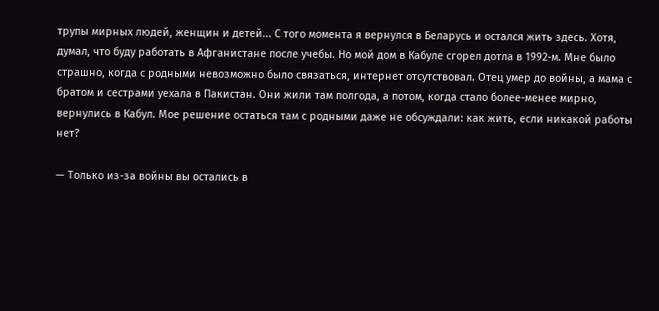трупы мирных людей, женщин и детей... С того момента я вернулся в Беларусь и остался жить здесь. Хотя, думал, что буду работать в Афганистане после учебы. Но мой дом в Кабуле сгорел дотла в 1992-м. Мне было страшно, когда с родными невозможно было связаться, интернет отсутствовал. Отец умер до войны, а мама с братом и сестрами уехала в Пакистан. Они жили там полгода, а потом, когда стало более-менее мирно, вернулись в Кабул. Мое решение остаться там с родными даже не обсуждали: как жить, если никакой работы нет?

— Только из-за войны вы остались в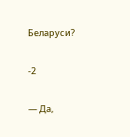Беларуси?

-2

— Да,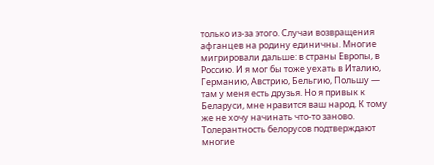только из-за этого. Случаи возвращения афганцев на родину единичны. Многие мигрировали дальше: в страны Европы, в Россию. И я мог бы тоже уехать в Италию, Германию, Австрию, Бельгию, Польшу — там у меня есть друзья. Но я привык к Беларуси, мне нравится ваш народ. К тому же не хочу начинать что-то заново. Толерантность белорусов подтверждают многие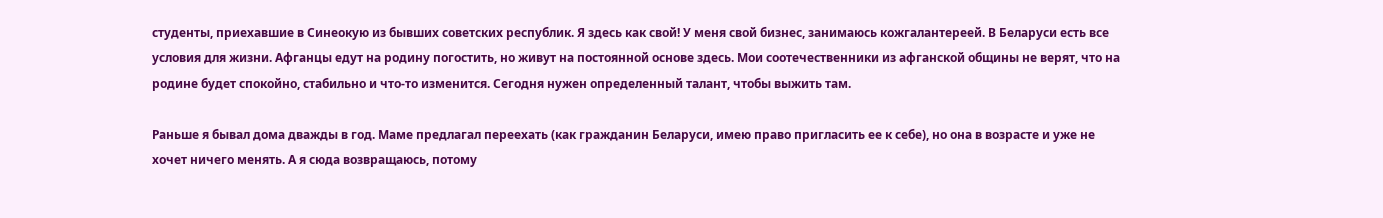студенты, приехавшие в Синеокую из бывших советских республик. Я здесь как свой! У меня свой бизнес, занимаюсь кожгалантереей. В Беларуси есть все условия для жизни. Афганцы едут на родину погостить, но живут на постоянной основе здесь. Мои соотечественники из афганской общины не верят, что на родине будет спокойно, стабильно и что-то изменится. Сегодня нужен определенный талант, чтобы выжить там.

Раньше я бывал дома дважды в год. Маме предлагал переехать (как гражданин Беларуси, имею право пригласить ее к себе), но она в возрасте и уже не хочет ничего менять. А я сюда возвращаюсь, потому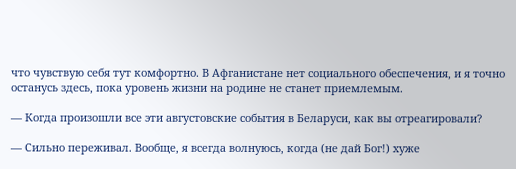что чувствую себя тут комфортно. В Афганистане нет социального обеспечения, и я точно останусь здесь, пока уровень жизни на родине не станет приемлемым.

— Когда произошли все эти августовские события в Беларуси, как вы отреагировали?

— Сильно переживал. Вообще, я всегда волнуюсь, когда (не дай Бог!) хуже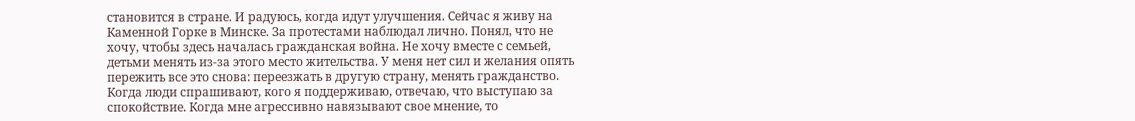становится в стране. И радуюсь, когда идут улучшения. Сейчас я живу на Каменной Горке в Минске. За протестами наблюдал лично. Понял, что не хочу, чтобы здесь началась гражданская война. Не хочу вместе с семьей, детьми менять из-за этого место жительства. У меня нет сил и желания опять пережить все это снова: переезжать в другую страну, менять гражданство. Когда люди спрашивают, кого я поддерживаю, отвечаю, что выступаю за спокойствие. Когда мне агрессивно навязывают свое мнение, то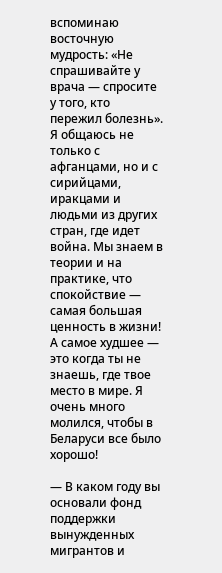вспоминаю восточную мудрость: «Не спрашивайте у врача — спросите у того, кто пережил болезнь». Я общаюсь не только с афганцами, но и с сирийцами, иракцами и людьми из других стран, где идет война. Мы знаем в теории и на практике, что спокойствие — самая большая ценность в жизни! А самое худшее — это когда ты не знаешь, где твое место в мире. Я очень много молился, чтобы в Беларуси все было хорошо!

— В каком году вы основали фонд поддержки вынужденных мигрантов и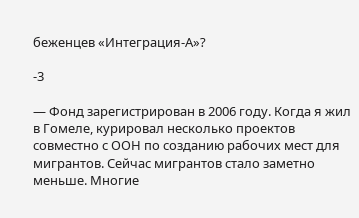беженцев «Интеграция-А»?

-3

— Фонд зарегистрирован в 2006 году. Когда я жил в Гомеле, курировал несколько проектов совместно с ООН по созданию рабочих мест для мигрантов. Сейчас мигрантов стало заметно меньше. Многие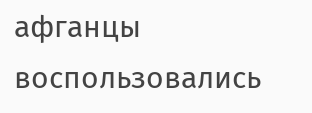афганцы воспользовались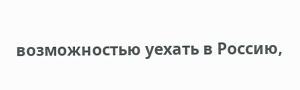возможностью уехать в Россию,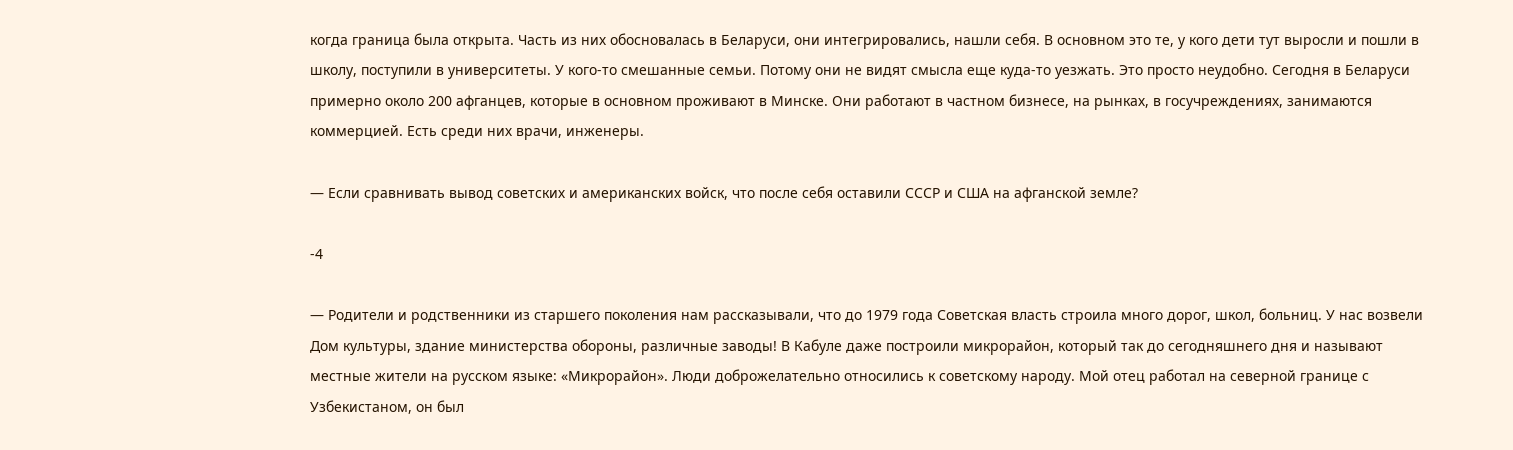когда граница была открыта. Часть из них обосновалась в Беларуси, они интегрировались, нашли себя. В основном это те, у кого дети тут выросли и пошли в школу, поступили в университеты. У кого-то смешанные семьи. Потому они не видят смысла еще куда-то уезжать. Это просто неудобно. Сегодня в Беларуси примерно около 200 афганцев, которые в основном проживают в Минске. Они работают в частном бизнесе, на рынках, в госучреждениях, занимаются коммерцией. Есть среди них врачи, инженеры.

— Если сравнивать вывод советских и американских войск, что после себя оставили СССР и США на афганской земле?

-4

— Родители и родственники из старшего поколения нам рассказывали, что до 1979 года Советская власть строила много дорог, школ, больниц. У нас возвели Дом культуры, здание министерства обороны, различные заводы! В Кабуле даже построили микрорайон, который так до сегодняшнего дня и называют местные жители на русском языке: «Микрорайон». Люди доброжелательно относились к советскому народу. Мой отец работал на северной границе с Узбекистаном, он был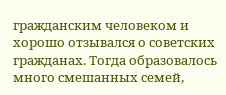гражданским человеком и хорошо отзывался о советских гражданах. Тогда образовалось много смешанных семей,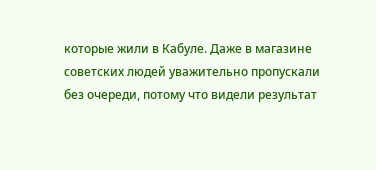которые жили в Кабуле. Даже в магазине советских людей уважительно пропускали без очереди, потому что видели результат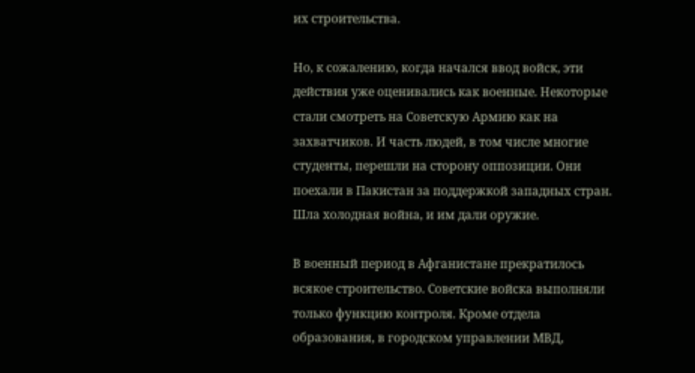их строительства.

Но, к сожалению, когда начался ввод войск, эти действия уже оценивались как военные. Некоторые стали смотреть на Советскую Армию как на захватчиков. И часть людей, в том числе многие студенты, перешли на сторону оппозиции. Они поехали в Пакистан за поддержкой западных стран. Шла холодная война, и им дали оружие.

В военный период в Афганистане прекратилось всякое строительство. Советские войска выполняли только функцию контроля. Кроме отдела образования, в городском управлении МВД,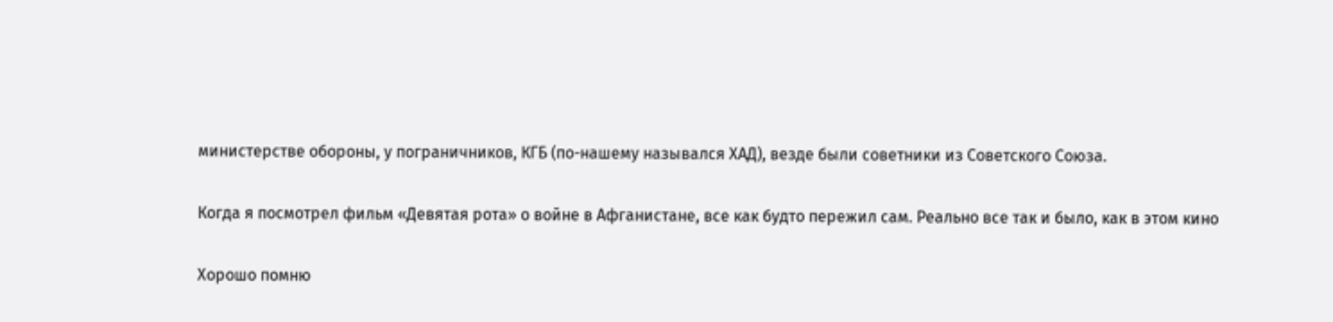министерстве обороны, у пограничников, КГБ (по-нашему назывался ХАД), везде были советники из Советского Союза.

Когда я посмотрел фильм «Девятая рота» о войне в Афганистане, все как будто пережил сам. Реально все так и было, как в этом кино

Хорошо помню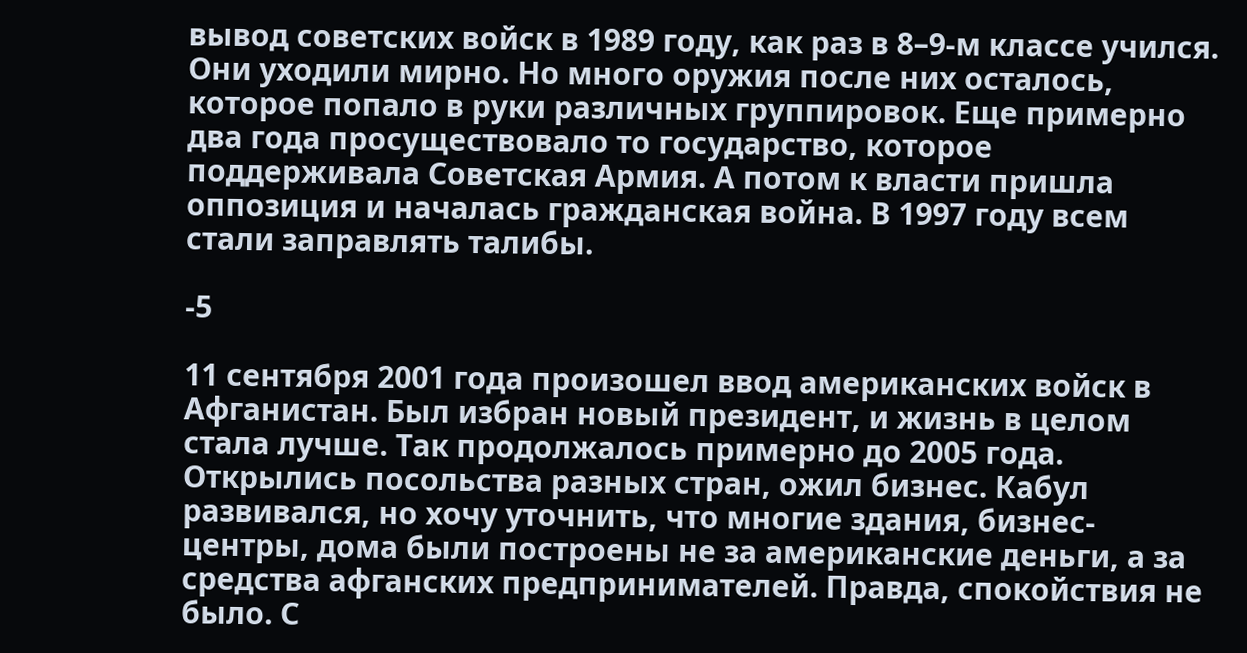вывод советских войск в 1989 году, как раз в 8–9-м классе учился. Они уходили мирно. Но много оружия после них осталось, которое попало в руки различных группировок. Еще примерно два года просуществовало то государство, которое поддерживала Советская Армия. А потом к власти пришла оппозиция и началась гражданская война. В 1997 году всем стали заправлять талибы.

-5

11 сентября 2001 года произошел ввод американских войск в Афганистан. Был избран новый президент, и жизнь в целом стала лучше. Так продолжалось примерно до 2005 года. Открылись посольства разных стран, ожил бизнес. Кабул развивался, но хочу уточнить, что многие здания, бизнес-центры, дома были построены не за американские деньги, а за средства афганских предпринимателей. Правда, спокойствия не было. С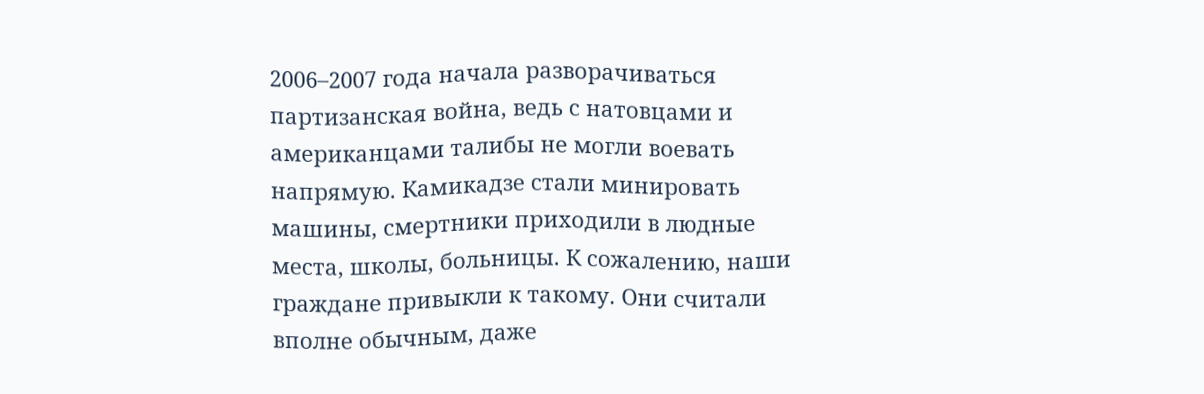2006–2007 года начала разворачиваться партизанская война, ведь с натовцами и американцами талибы не могли воевать напрямую. Камикадзе стали минировать машины, смертники приходили в людные места, школы, больницы. К сожалению, наши граждане привыкли к такому. Они считали вполне обычным, даже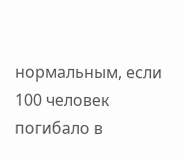нормальным, если 100 человек погибало в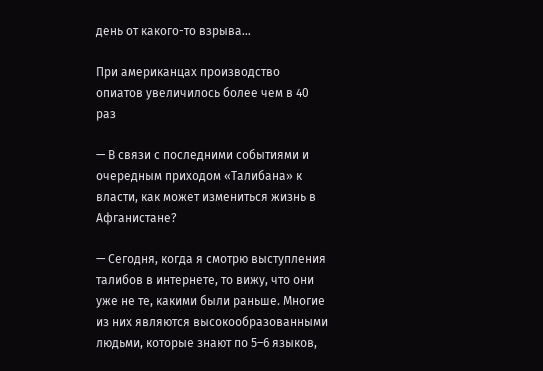день от какого-то взрыва…

При американцах производство опиатов увеличилось более чем в 40 раз

— В связи с последними событиями и очередным приходом «Талибана» к власти, как может измениться жизнь в Афганистане?

— Сегодня, когда я смотрю выступления талибов в интернете, то вижу, что они уже не те, какими были раньше. Многие из них являются высокообразованными людьми, которые знают по 5–6 языков,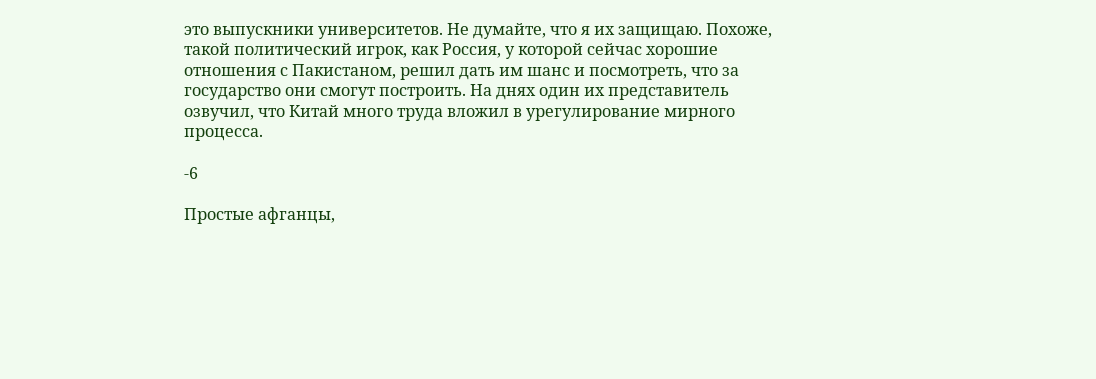это выпускники университетов. Не думайте, что я их защищаю. Похоже, такой политический игрок, как Россия, у которой сейчас хорошие отношения с Пакистаном, решил дать им шанс и посмотреть, что за государство они смогут построить. На днях один их представитель озвучил, что Китай много труда вложил в урегулирование мирного процесса.

-6

Простые афганцы,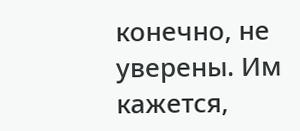конечно, не уверены. Им кажется,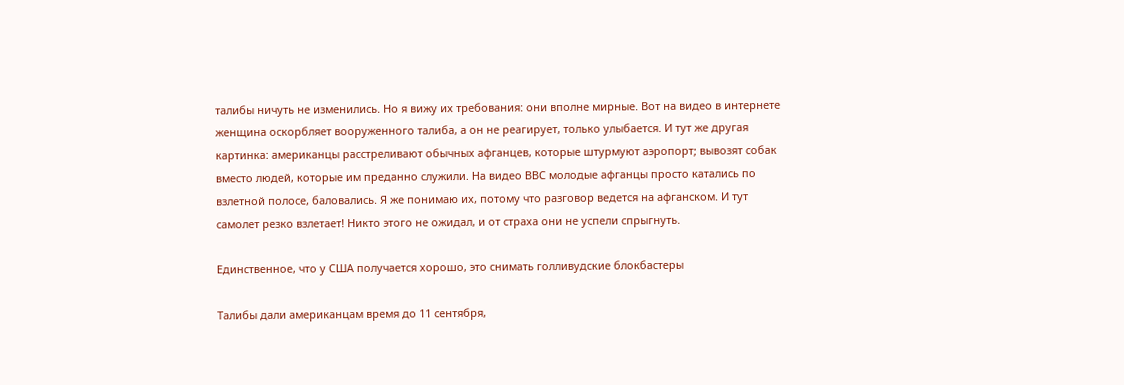талибы ничуть не изменились. Но я вижу их требования: они вполне мирные. Вот на видео в интернете женщина оскорбляет вооруженного талиба, а он не реагирует, только улыбается. И тут же другая картинка: американцы расстреливают обычных афганцев, которые штурмуют аэропорт; вывозят собак вместо людей, которые им преданно служили. На видео ВВС молодые афганцы просто катались по взлетной полосе, баловались. Я же понимаю их, потому что разговор ведется на афганском. И тут самолет резко взлетает! Никто этого не ожидал, и от страха они не успели спрыгнуть.

Единственное, что у США получается хорошо, это снимать голливудские блокбастеры

Талибы дали американцам время до 11 сентября,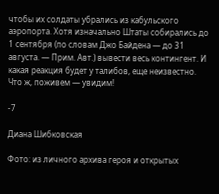чтобы их солдаты убрались из кабульского аэропорта. Хотя изначально Штаты собирались до 1 сентября (по словам Джо Байдена — до 31 августа. — Прим. Авт.) вывести весь контингент. И какая реакция будет у талибов, еще неизвестно. Что ж, поживем — увидим!

-7

Диана Шибковская

Фото: из личного архива героя и открытых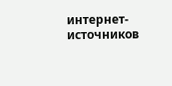интернет-источников